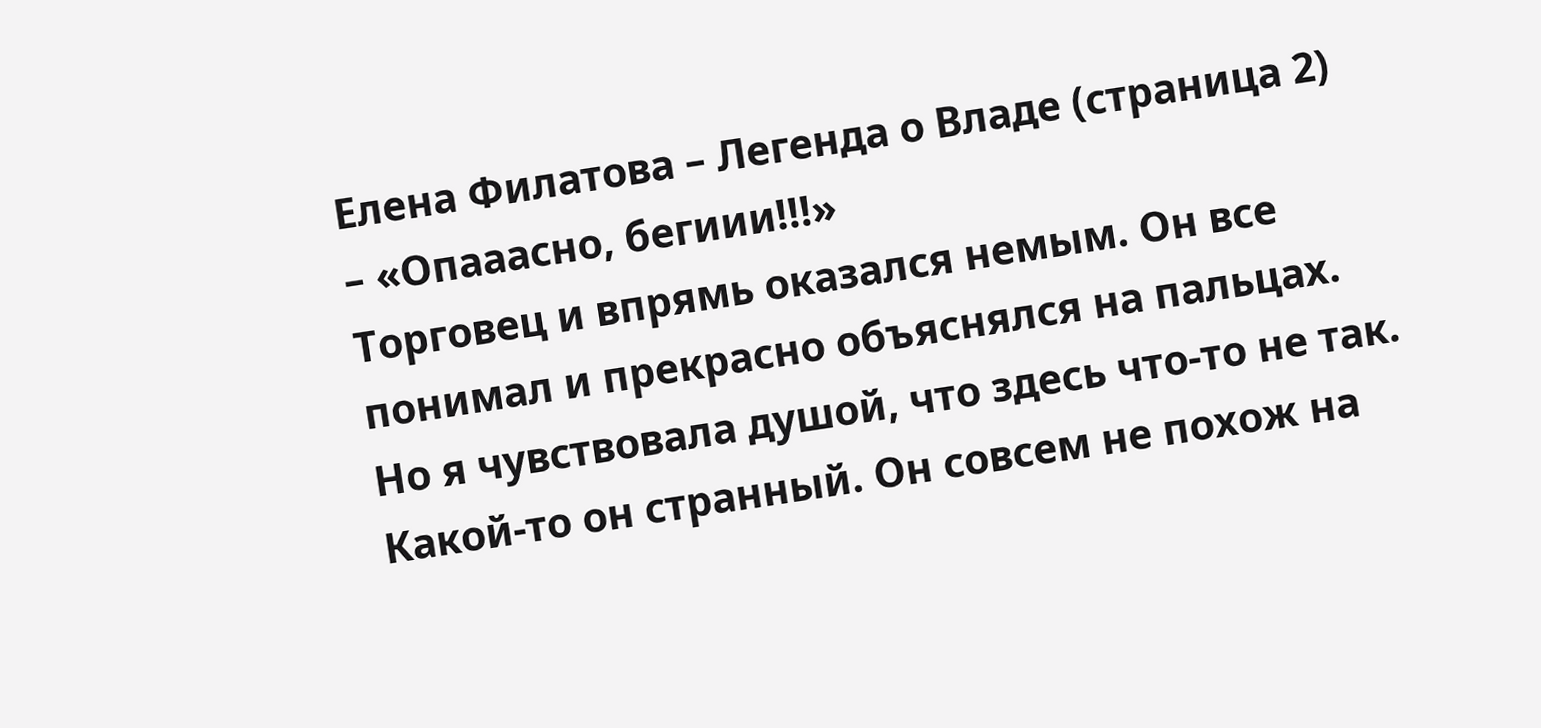Елена Филатова – Легенда о Владе (страница 2)
– «Опааасно, бегиии!!!»
Торговец и впрямь оказался немым. Он все понимал и прекрасно объяснялся на пальцах.
Но я чувствовала душой, что здесь что-то не так. Какой-то он странный. Он совсем не похож на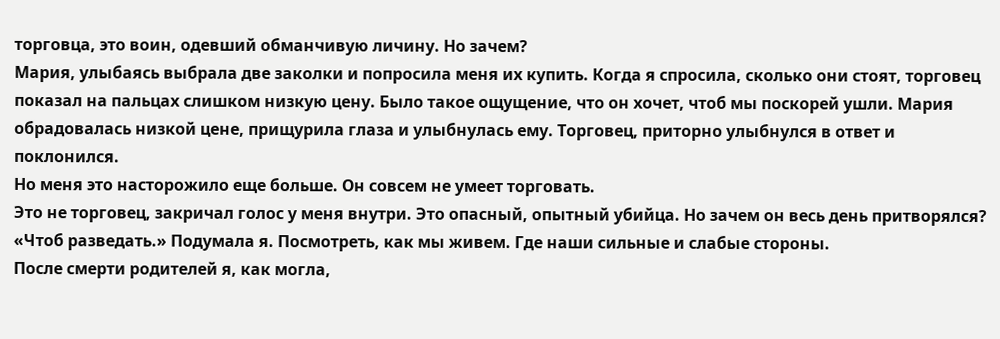торговца, это воин, одевший обманчивую личину. Но зачем?
Мария, улыбаясь выбрала две заколки и попросила меня их купить. Когда я спросила, сколько они стоят, торговец показал на пальцах слишком низкую цену. Было такое ощущение, что он хочет, чтоб мы поскорей ушли. Мария обрадовалась низкой цене, прищурила глаза и улыбнулась ему. Торговец, приторно улыбнулся в ответ и поклонился.
Но меня это насторожило еще больше. Он совсем не умеет торговать.
Это не торговец, закричал голос у меня внутри. Это опасный, опытный убийца. Но зачем он весь день притворялся? «Чтоб разведать.» Подумала я. Посмотреть, как мы живем. Где наши сильные и слабые стороны.
После смерти родителей я, как могла,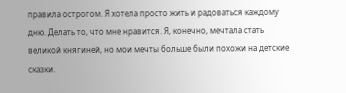правила острогом. Я хотела просто жить и радоваться каждому дню. Делать то, что мне нравится. Я, конечно, мечтала стать великой княгиней, но мои мечты больше были похожи на детские сказки.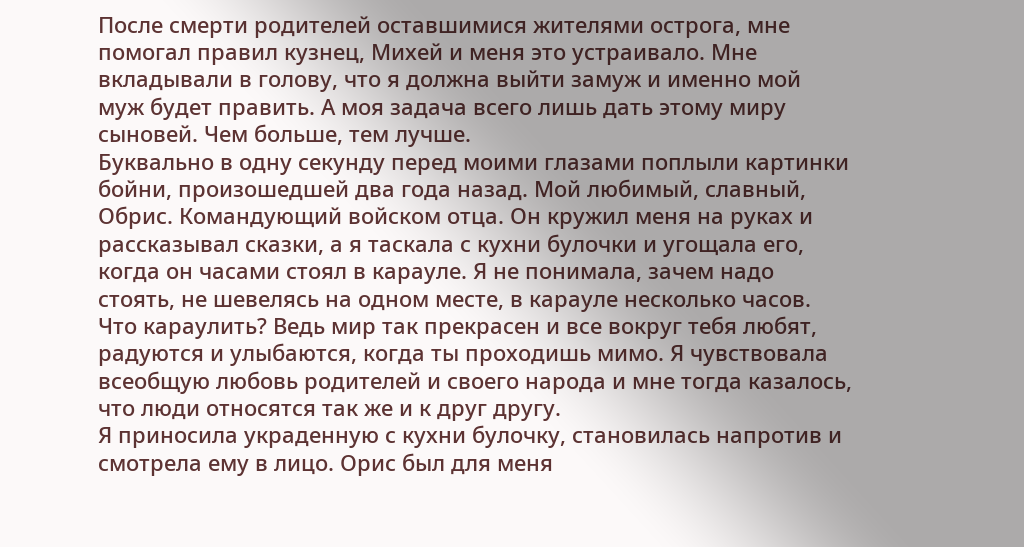После смерти родителей оставшимися жителями острога, мне помогал правил кузнец, Михей и меня это устраивало. Мне вкладывали в голову, что я должна выйти замуж и именно мой муж будет править. А моя задача всего лишь дать этому миру сыновей. Чем больше, тем лучше.
Буквально в одну секунду перед моими глазами поплыли картинки бойни, произошедшей два года назад. Мой любимый, славный, Обрис. Командующий войском отца. Он кружил меня на руках и рассказывал сказки, а я таскала с кухни булочки и угощала его, когда он часами стоял в карауле. Я не понимала, зачем надо стоять, не шевелясь на одном месте, в карауле несколько часов. Что караулить? Ведь мир так прекрасен и все вокруг тебя любят, радуются и улыбаются, когда ты проходишь мимо. Я чувствовала всеобщую любовь родителей и своего народа и мне тогда казалось, что люди относятся так же и к друг другу.
Я приносила украденную с кухни булочку, становилась напротив и смотрела ему в лицо. Орис был для меня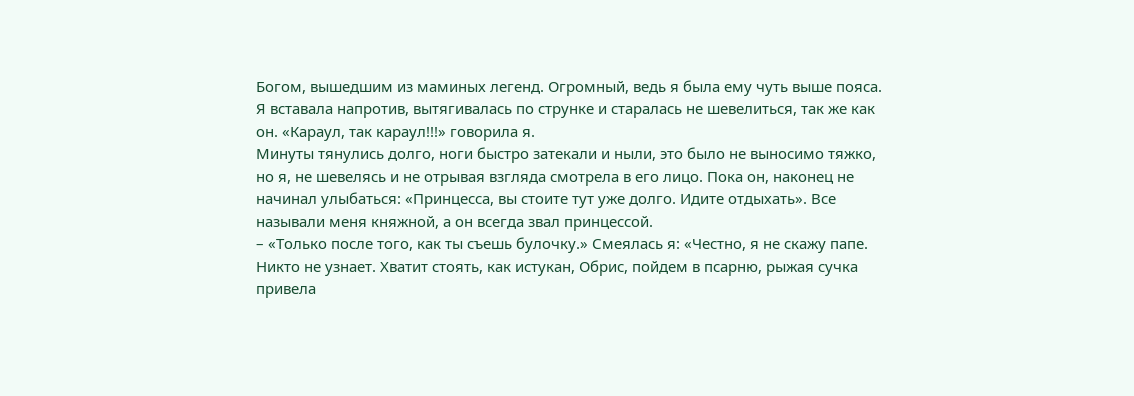Богом, вышедшим из маминых легенд. Огромный, ведь я была ему чуть выше пояса. Я вставала напротив, вытягивалась по струнке и старалась не шевелиться, так же как он. «Караул, так караул!!!» говорила я.
Минуты тянулись долго, ноги быстро затекали и ныли, это было не выносимо тяжко, но я, не шевелясь и не отрывая взгляда смотрела в его лицо. Пока он, наконец не начинал улыбаться: «Принцесса, вы стоите тут уже долго. Идите отдыхать». Все называли меня княжной, а он всегда звал принцессой.
– «Только после того, как ты съешь булочку.» Смеялась я: «Честно, я не скажу папе. Никто не узнает. Хватит стоять, как истукан, Обрис, пойдем в псарню, рыжая сучка привела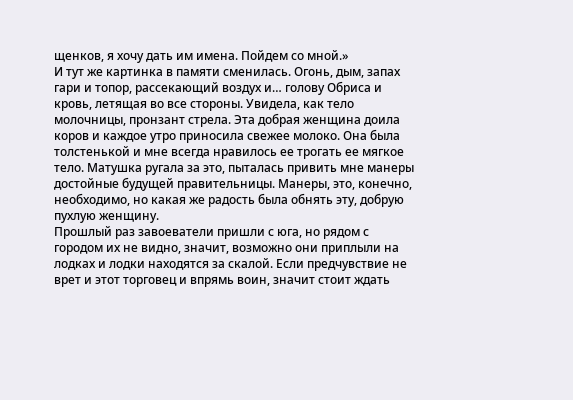щенков, я хочу дать им имена. Пойдем со мной.»
И тут же картинка в памяти сменилась. Огонь, дым, запах гари и топор, рассекающий воздух и… голову Обриса и кровь, летящая во все стороны. Увидела, как тело молочницы, пронзант стрела. Эта добрая женщина доила коров и каждое утро приносила свежее молоко. Она была толстенькой и мне всегда нравилось ее трогать ее мягкое тело. Матушка ругала за это, пыталась привить мне манеры достойные будущей правительницы. Манеры, это, конечно, необходимо, но какая же радость была обнять эту, добрую пухлую женщину.
Прошлый раз завоеватели пришли с юга, но рядом с городом их не видно, значит, возможно они приплыли на лодках и лодки находятся за скалой. Если предчувствие не врет и этот торговец и впрямь воин, значит стоит ждать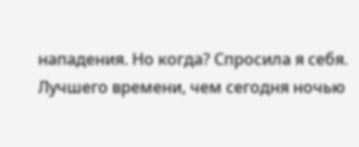нападения. Но когда? Спросила я себя.
Лучшего времени, чем сегодня ночью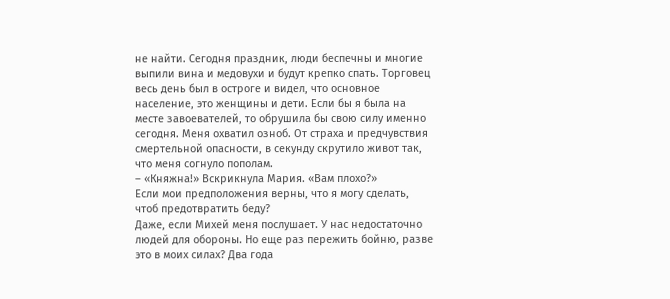не найти. Сегодня праздник, люди беспечны и многие выпили вина и медовухи и будут крепко спать. Торговец весь день был в остроге и видел, что основное население, это женщины и дети. Если бы я была на месте завоевателей, то обрушила бы свою силу именно сегодня. Меня охватил озноб. От страха и предчувствия смертельной опасности, в секунду скрутило живот так, что меня согнуло пополам.
– «Княжна!» Вскрикнула Мария. «Вам плохо?»
Если мои предположения верны, что я могу сделать, чтоб предотвратить беду?
Даже, если Михей меня послушает. У нас недостаточно людей для обороны. Но еще раз пережить бойню, разве это в моих силах? Два года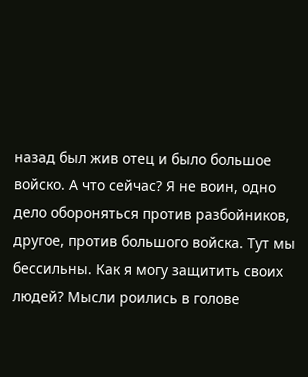назад был жив отец и было большое войско. А что сейчас? Я не воин, одно дело обороняться против разбойников, другое, против большого войска. Тут мы бессильны. Как я могу защитить своих людей? Мысли роились в голове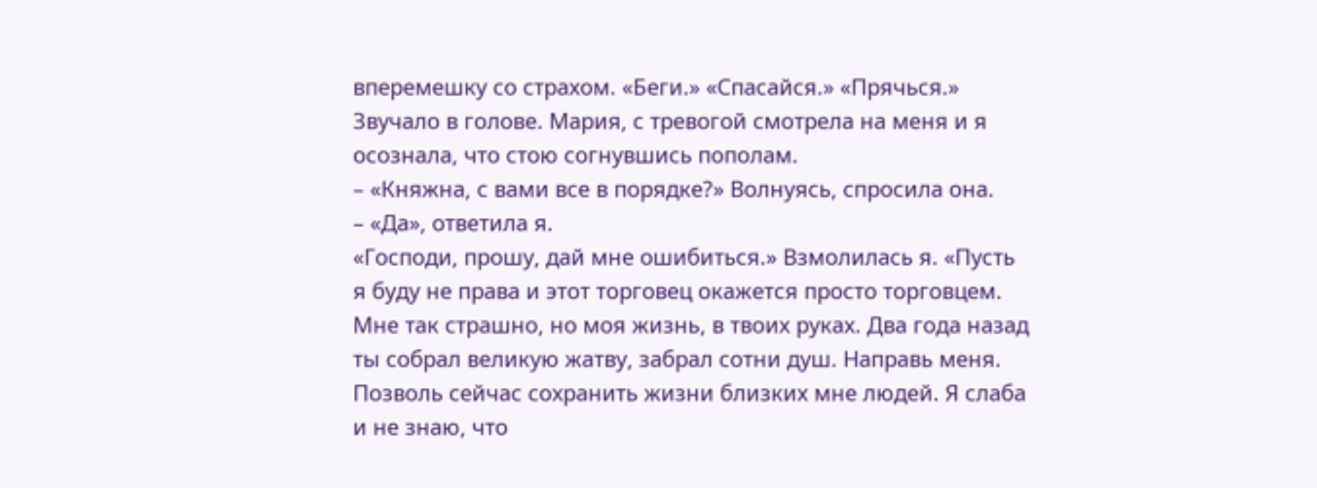вперемешку со страхом. «Беги.» «Спасайся.» «Прячься.» Звучало в голове. Мария, с тревогой смотрела на меня и я осознала, что стою согнувшись пополам.
– «Княжна, с вами все в порядке?» Волнуясь, спросила она.
– «Да», ответила я.
«Господи, прошу, дай мне ошибиться.» Взмолилась я. «Пусть я буду не права и этот торговец окажется просто торговцем. Мне так страшно, но моя жизнь, в твоих руках. Два года назад ты собрал великую жатву, забрал сотни душ. Направь меня. Позволь сейчас сохранить жизни близких мне людей. Я слаба и не знаю, что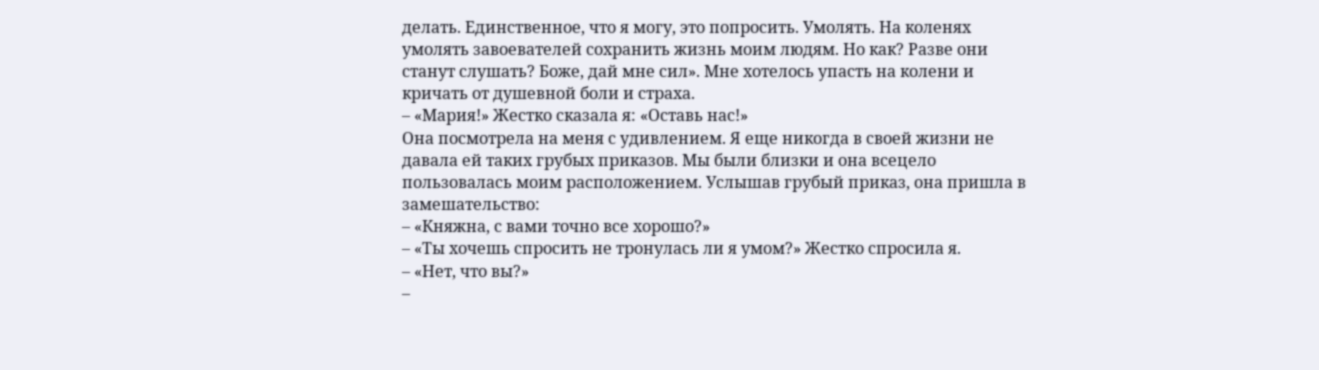делать. Единственное, что я могу, это попросить. Умолять. На коленях умолять завоевателей сохранить жизнь моим людям. Но как? Разве они станут слушать? Боже, дай мне сил». Мне хотелось упасть на колени и кричать от душевной боли и страха.
– «Мария!» Жестко сказала я: «Оставь нас!»
Она посмотрела на меня с удивлением. Я еще никогда в своей жизни не давала ей таких грубых приказов. Мы были близки и она всецело пользовалась моим расположением. Услышав грубый приказ, она пришла в замешательство:
– «Княжна, с вами точно все хорошо?»
– «Ты хочешь спросить не тронулась ли я умом?» Жестко спросила я.
– «Нет, что вы?»
–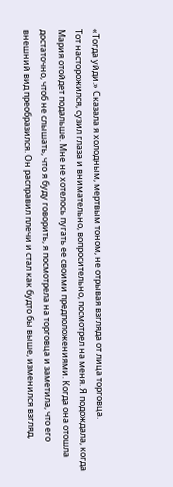«Тогда уйди.» Сказала я холодным, мертвым тоном, не отрывая взгляда от лица торговца.
Тот насторожился, сузил глаза и внимательно, вопросительно, посмотрел на меня. Я подождала, когда Мария отойдет подальше. Мне не хотелось пугать ее своими предположениями. Когда она отошла достаточно, чтоб не слышать, что я буду говорить, я посмотрела на торговца и заметила, что его внешний вид преобразился. Он расправил плечи и стал как будто бы выше, изменился взгляд,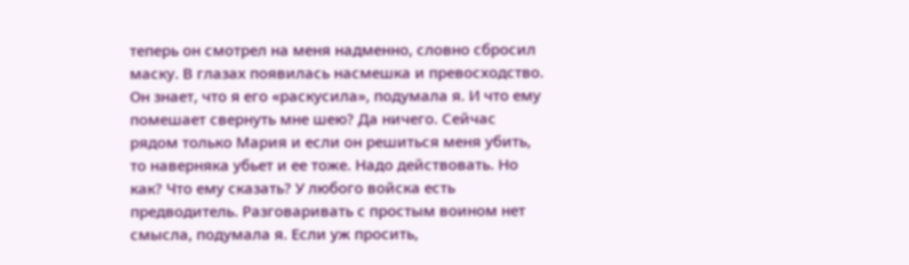теперь он смотрел на меня надменно, словно сбросил маску. В глазах появилась насмешка и превосходство. Он знает, что я его «раскусила», подумала я. И что ему помешает свернуть мне шею? Да ничего. Сейчас рядом только Мария и если он решиться меня убить, то наверняка убьет и ее тоже. Надо действовать. Но как? Что ему сказать? У любого войска есть предводитель. Разговаривать с простым воином нет смысла, подумала я. Если уж просить,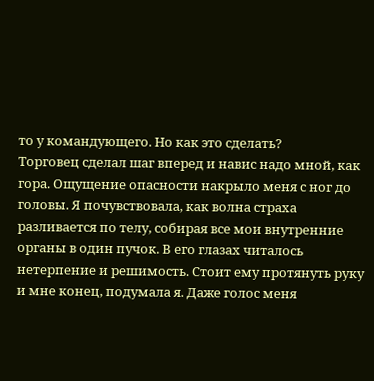то у командующего. Но как это сделать?
Торговец сделал шаг вперед и навис надо мной, как гора. Ощущение опасности накрыло меня с ног до головы. Я почувствовала, как волна страха разливается по телу, собирая все мои внутренние органы в один пучок. В его глазах читалось нетерпение и решимость. Стоит ему протянуть руку и мне конец, подумала я. Даже голос меня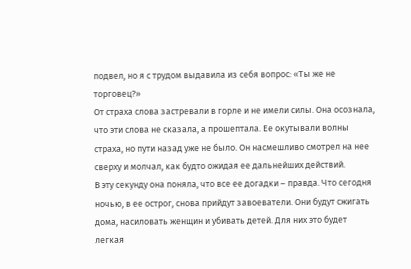подвел, но я с трудом выдавила из себя вопрос: «Ты же не торговец?»
От страха слова застревали в горле и не имели силы. Она осознала, что эти слова не сказала, а прошептала. Ее окутывали волны страха, но пути назад уже не было. Он насмешливо смотрел на нее сверху и молчал, как будто ожидая ее дальнейших действий.
В эту секунду она поняла, что все ее догадки – правда. Что сегодня ночью, в ее острог, снова прийдут завоеватели. Они будут сжигать дома, насиловать женщин и убивать детей. Для них это будет легкая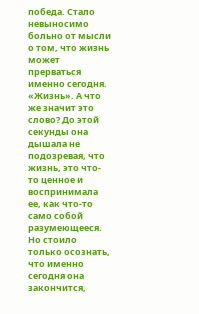победа. Стало невыносимо больно от мысли о том, что жизнь может прерваться именно сегодня. «Жизнь». А что же значит это слово? До этой секунды она дышала не подозревая, что жизнь, это что-то ценное и воспринимала ее, как что-то само собой разумеющееся. Но стоило только осознать, что именно сегодня она закончится,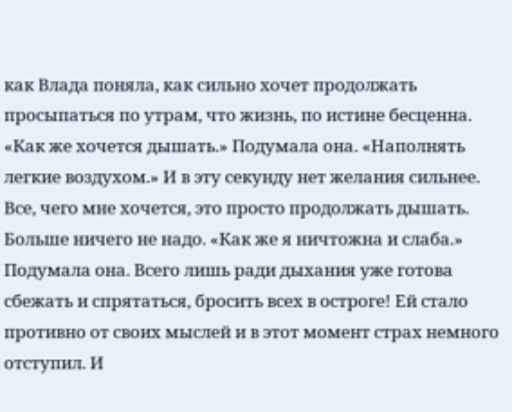как Влада поняла, как сильно хочет продолжать просыпаться по утрам, что жизнь, по истине бесценна. «Как же хочется дышать.» Подумала она. «Наполнять легкие воздухом.» И в эту секунду нет желания сильнее. Все, чего мне хочется, это просто продолжать дышать. Больше ничего не надо. «Как же я ничтожна и слаба.» Подумала она. Всего лишь ради дыхания уже готова сбежать и спрятаться, бросить всех в остроге! Ей стало противно от своих мыслей и в этот момент страх немного отступил. И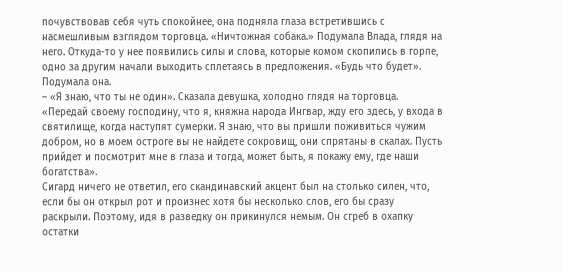почувствовав себя чуть спокойнее, она подняла глаза встретившись с насмешливым взглядом торговца. «Ничтожная собака.» Подумала Влада, глядя на него. Откуда-то у нее появились силы и слова, которые комом скопились в горле, одно за другим начали выходить сплетаясь в предложения. «Будь что будет». Подумала она.
– «Я знаю, что ты не один». Сказала девушка, холодно глядя на торговца. «Передай своему господину, что я, княжна народа Ингвар, жду его здесь, у входа в святилище, когда наступят сумерки. Я знаю, что вы пришли поживиться чужим добром, но в моем остроге вы не найдете сокровищ, они спрятаны в скалах. Пусть прийдет и посмотрит мне в глаза и тогда, может быть, я покажу ему, где наши богатства».
Сигард ничего не ответил, его скандинавский акцент был на столько силен, что, если бы он открыл рот и произнес хотя бы несколько слов, его бы сразу раскрыли. Поэтому, идя в разведку он прикинулся немым. Он сгреб в охапку остатки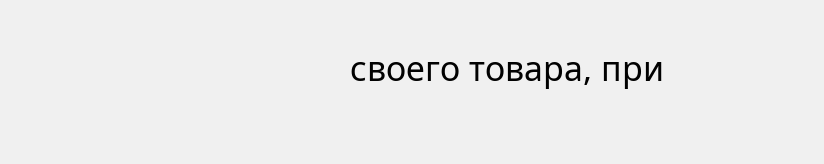своего товара, при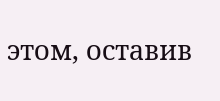этом, оставив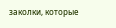заколки, которые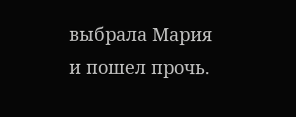выбрала Мария и пошел прочь.